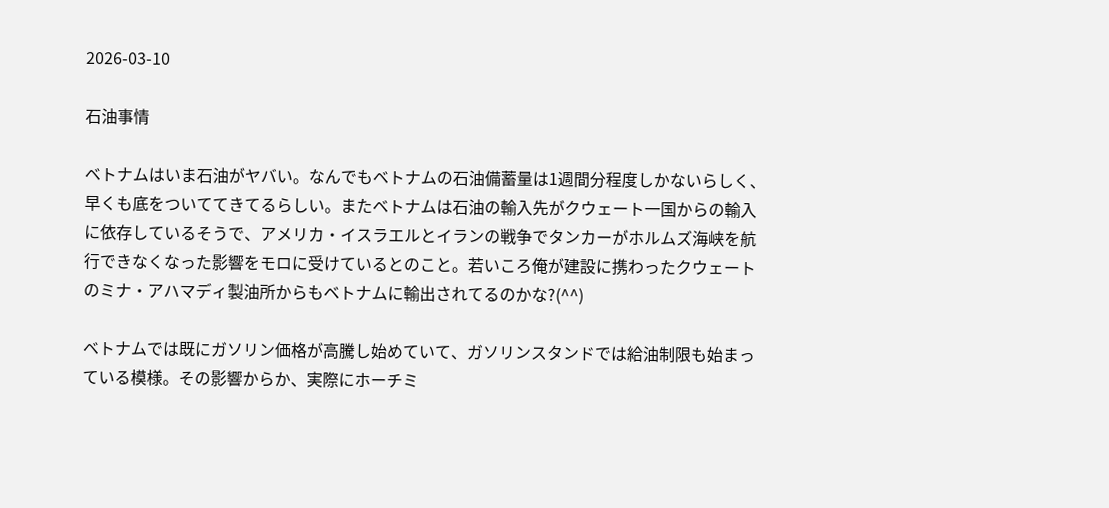2026-03-10

石油事情

ベトナムはいま石油がヤバい。なんでもベトナムの石油備蓄量は1週間分程度しかないらしく、早くも底をついててきてるらしい。またベトナムは石油の輸入先がクウェート一国からの輸入に依存しているそうで、アメリカ・イスラエルとイランの戦争でタンカーがホルムズ海峡を航行できなくなった影響をモロに受けているとのこと。若いころ俺が建設に携わったクウェートのミナ・アハマディ製油所からもベトナムに輸出されてるのかな?(^^)

ベトナムでは既にガソリン価格が高騰し始めていて、ガソリンスタンドでは給油制限も始まっている模様。その影響からか、実際にホーチミ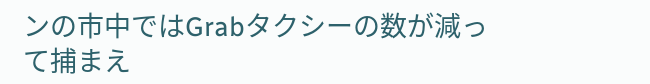ンの市中ではGrabタクシーの数が減って捕まえ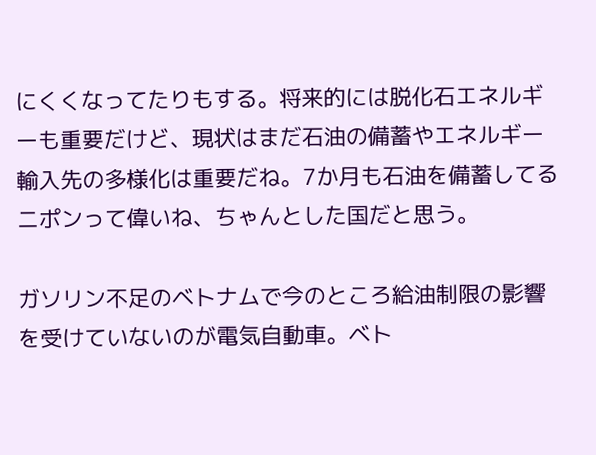にくくなってたりもする。将来的には脱化石エネルギーも重要だけど、現状はまだ石油の備蓄やエネルギー輸入先の多様化は重要だね。7か月も石油を備蓄してるニポンって偉いね、ちゃんとした国だと思う。

ガソリン不足のベトナムで今のところ給油制限の影響を受けていないのが電気自動車。ベト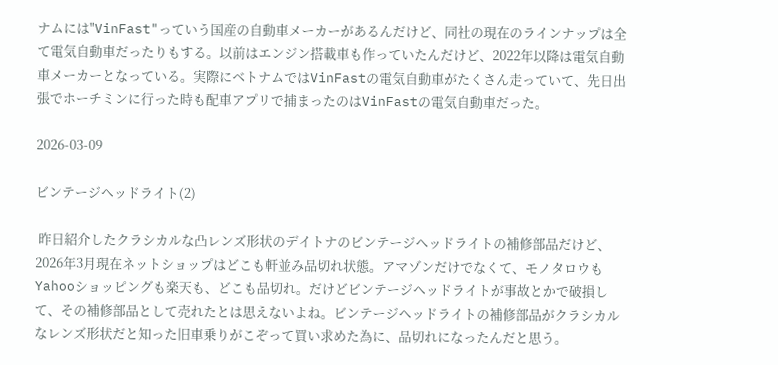ナムには"VinFast"っていう国産の自動車メーカーがあるんだけど、同社の現在のラインナップは全て電気自動車だったりもする。以前はエンジン搭載車も作っていたんだけど、2022年以降は電気自動車メーカーとなっている。実際にベトナムではVinFastの電気自動車がたくさん走っていて、先日出張でホーチミンに行った時も配車アプリで捕まったのはVinFastの電気自動車だった。

2026-03-09

ビンテージヘッドライト(2)

 昨日紹介したクラシカルな凸レンズ形状のデイトナのビンテージヘッドライトの補修部品だけど、2026年3月現在ネットショップはどこも軒並み品切れ状態。アマゾンだけでなくて、モノタロウもYahooショッピングも楽天も、どこも品切れ。だけどビンテージヘッドライトが事故とかで破損して、その補修部品として売れたとは思えないよね。ビンテージヘッドライトの補修部品がクラシカルなレンズ形状だと知った旧車乗りがこぞって買い求めた為に、品切れになったんだと思う。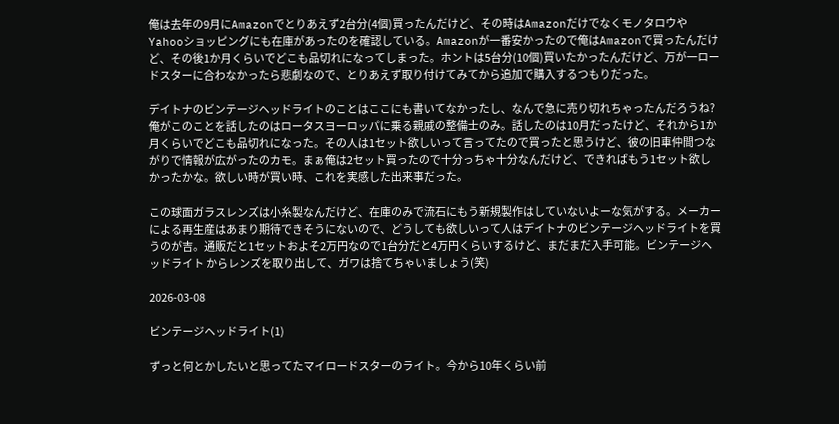俺は去年の9月にAmazonでとりあえず2台分(4個)買ったんだけど、その時はAmazonだけでなくモノタロウやYahooショッピングにも在庫があったのを確認している。Amazonが一番安かったので俺はAmazonで買ったんだけど、その後1か月くらいでどこも品切れになってしまった。ホントは5台分(10個)買いたかったんだけど、万が一ロードスターに合わなかったら悲劇なので、とりあえず取り付けてみてから追加で購入するつもりだった。

デイトナのビンテージヘッドライトのことはここにも書いてなかったし、なんで急に売り切れちゃったんだろうね?俺がこのことを話したのはロータスヨーロッパに乗る親戚の整備士のみ。話したのは10月だったけど、それから1か月くらいでどこも品切れになった。その人は1セット欲しいって言ってたので買ったと思うけど、彼の旧車仲間つながりで情報が広がったのカモ。まぁ俺は2セット買ったので十分っちゃ十分なんだけど、できればもう1セット欲しかったかな。欲しい時が買い時、これを実感した出来事だった。

この球面ガラスレンズは小糸製なんだけど、在庫のみで流石にもう新規製作はしていないよーな気がする。メーカーによる再生産はあまり期待できそうにないので、どうしても欲しいって人はデイトナのビンテージヘッドライトを買うのが吉。通販だと1セットおよそ2万円なので1台分だと4万円くらいするけど、まだまだ入手可能。ビンテージヘッドライト からレンズを取り出して、ガワは捨てちゃいましょう(笑)

2026-03-08

ビンテージヘッドライト(1)

ずっと何とかしたいと思ってたマイロードスターのライト。今から10年くらい前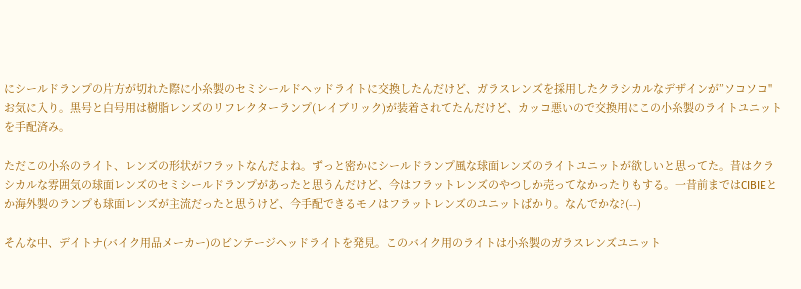にシールドランプの片方が切れた際に小糸製のセミシールドヘッドライトに交換したんだけど、ガラスレンズを採用したクラシカルなデザインが”ソコソコ"お気に入り。黒号と白号用は樹脂レンズのリフレクターランプ(レイブリック)が装着されてたんだけど、カッコ悪いので交換用にこの小糸製のライトユニットを手配済み。

ただこの小糸のライト、レンズの形状がフラットなんだよね。ずっと密かにシールドランプ風な球面レンズのライトユニットが欲しいと思ってた。昔はクラシカルな雰囲気の球面レンズのセミシールドランプがあったと思うんだけど、今はフラットレンズのやつしか売ってなかったりもする。一昔前まではCIBIEとか海外製のランプも球面レンズが主流だったと思うけど、今手配できるモノはフラットレンズのユニットばかり。なんでかな?(--)

そんな中、デイトナ(バイク用品メーカー)のビンテージヘッドライトを発見。このバイク用のライトは小糸製のガラスレンズユニット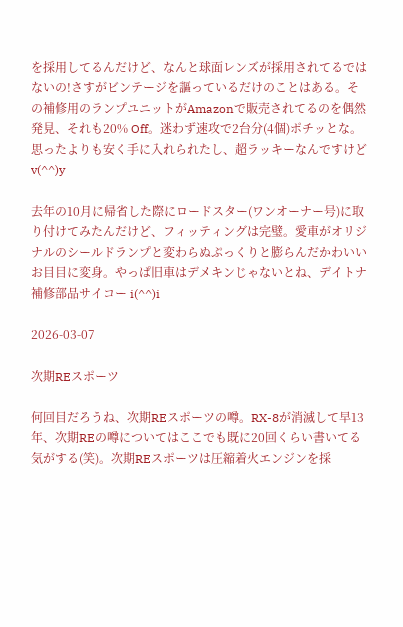を採用してるんだけど、なんと球面レンズが採用されてるではないの!さすがビンテージを謳っているだけのことはある。その補修用のランプユニットがAmazonで販売されてるのを偶然発見、それも20% Off。迷わず速攻で2台分(4個)ポチッとな。思ったよりも安く手に入れられたし、超ラッキーなんですけど v(^^)y

去年の10月に帰省した際にロードスター(ワンオーナー号)に取り付けてみたんだけど、フィッティングは完璧。愛車がオリジナルのシールドランプと変わらぬぷっくりと膨らんだかわいいお目目に変身。やっぱ旧車はデメキンじゃないとね、デイトナ補修部品サイコー i(^^)i

2026-03-07

次期REスポーツ

何回目だろうね、次期REスポーツの噂。RX-8が消滅して早13年、次期REの噂についてはここでも既に20回くらい書いてる気がする(笑)。次期REスポーツは圧縮着火エンジンを採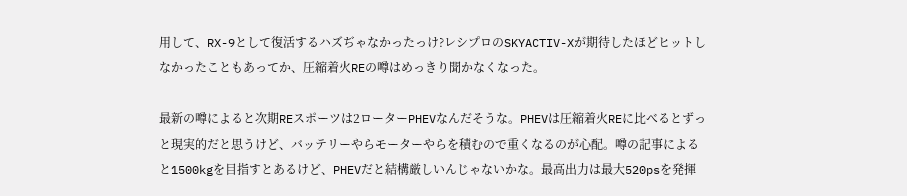用して、RX-9として復活するハズぢゃなかったっけ?レシプロのSKYACTIV-Xが期待したほどヒットしなかったこともあってか、圧縮着火REの噂はめっきり聞かなくなった。

最新の噂によると次期REスポーツは2ローターPHEVなんだそうな。PHEVは圧縮着火REに比べるとずっと現実的だと思うけど、バッテリーやらモーターやらを積むので重くなるのが心配。噂の記事によると1500kgを目指すとあるけど、PHEVだと結構厳しいんじゃないかな。最高出力は最大520psを発揮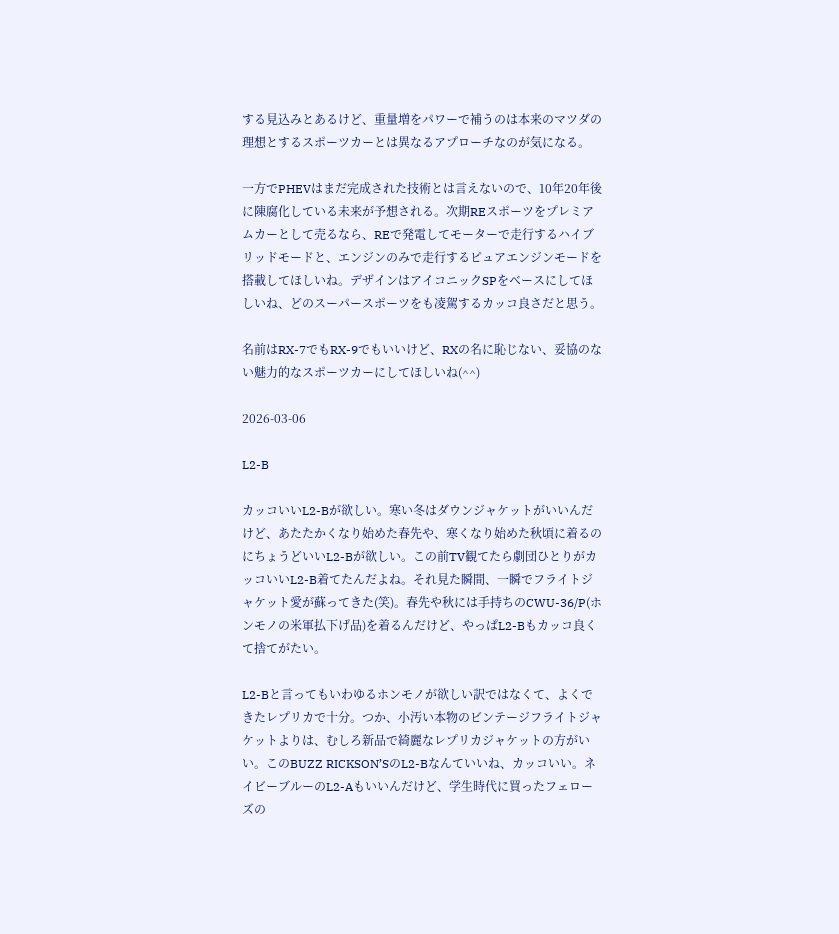する見込みとあるけど、重量増をパワーで補うのは本来のマツダの理想とするスポーツカーとは異なるアプローチなのが気になる。

一方でPHEVはまだ完成された技術とは言えないので、10年20年後に陳腐化している未来が予想される。次期REスポーツをプレミアムカーとして売るなら、REで発電してモーターで走行するハイブリッドモードと、エンジンのみで走行するピュアエンジンモードを搭載してほしいね。デザインはアイコニックSPをベースにしてほしいね、どのスーパースポーツをも凌駕するカッコ良さだと思う。

名前はRX-7でもRX-9でもいいけど、RXの名に恥じない、妥協のない魅力的なスポーツカーにしてほしいね(^^)

2026-03-06

L2-B

カッコいいL2-Bが欲しい。寒い冬はダウンジャケットがいいんだけど、あたたかくなり始めた春先や、寒くなり始めた秋頃に着るのにちょうどいいL2-Bが欲しい。この前TV観てたら劇団ひとりがカッコいいL2-B着てたんだよね。それ見た瞬間、一瞬でフライトジャケット愛が蘇ってきた(笑)。春先や秋には手持ちのCWU-36/P(ホンモノの米軍払下げ品)を着るんだけど、やっぱL2-Bもカッコ良くて捨てがたい。

L2-Bと言ってもいわゆるホンモノが欲しい訳ではなくて、よくできたレプリカで十分。つか、小汚い本物のビンテージフライトジャケットよりは、むしろ新品で綺麗なレプリカジャケットの方がいい。このBUZZ RICKSON’SのL2-Bなんていいね、カッコいい。ネイビーブルーのL2-Aもいいんだけど、学生時代に買ったフェローズの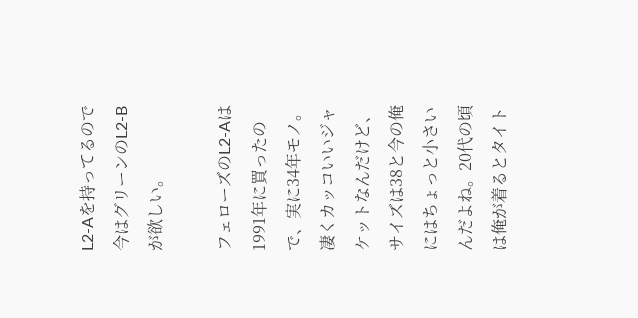L2-Aを持ってるので今はグリーンのL2-Bが欲しい。

フェローズのL2-Aは1991年に買ったので、実に34年モノ。凄くカッコいいジャケットなんだけど、サイズは38と今の俺にはちょっと小さいんだよね。20代の頃は俺が着るとタイト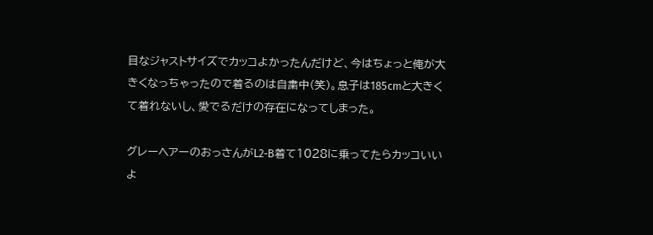目なジャストサイズでカッコよかったんだけど、今はちょっと俺が大きくなっちゃったので着るのは自粛中(笑)。息子は185cmと大きくて着れないし、愛でるだけの存在になってしまった。

グレーヘアーのおっさんがL2-B着て1028に乗ってたらカッコいいよ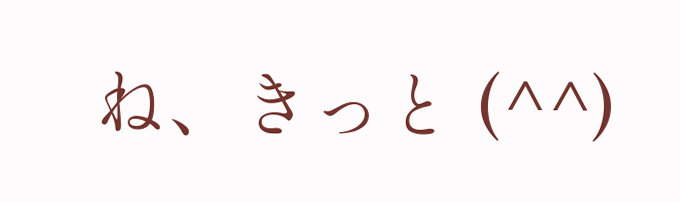ね、きっと (^^)